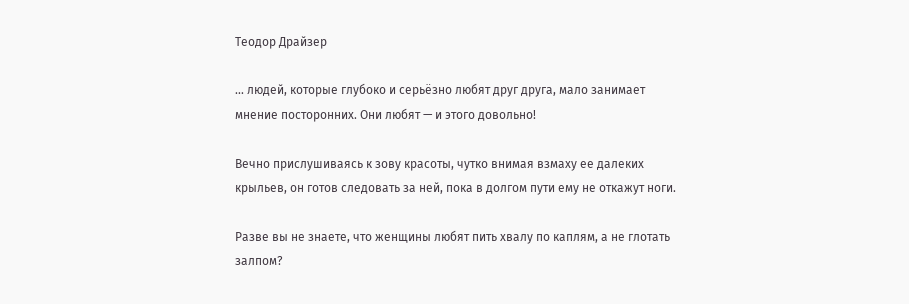Теодор Драйзер

... людей, которые глубоко и серьёзно любят друг друга, мало занимает мнение посторонних. Они любят — и этого довольно!

Вечно прислушиваясь к зову красоты, чутко внимая взмаху ее далеких крыльев, он готов следовать за ней, пока в долгом пути ему не откажут ноги.

Разве вы не знаете, что женщины любят пить хвалу по каплям, а не глотать залпом?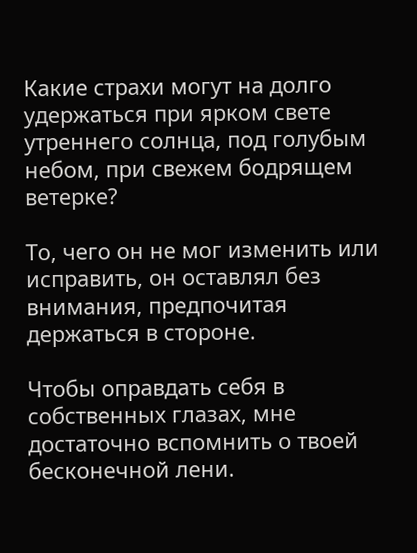Какие страхи могут на долго удержаться при ярком свете утреннего солнца, под голубым небом, при свежем бодрящем ветерке?

То, чего он не мог изменить или исправить, он оставлял без внимания, предпочитая держаться в стороне.

Чтобы оправдать себя в собственных глазах, мне достаточно вспомнить о твоей бесконечной лени.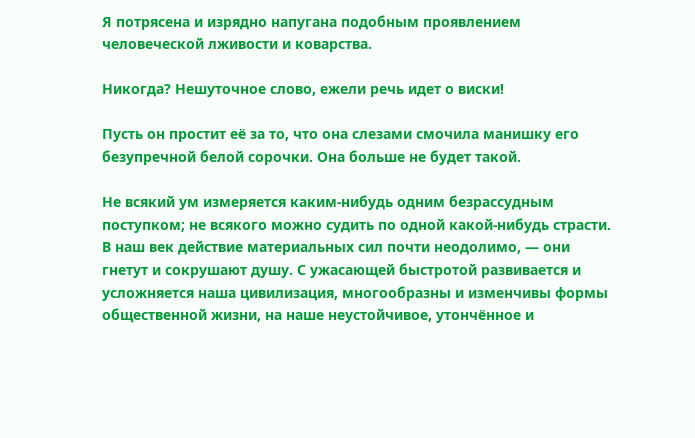Я потрясена и изрядно напугана подобным проявлением человеческой лживости и коварства.

Никогда? Нешуточное слово, ежели речь идет о виски!

Пусть он простит её за то, что она слезами смочила манишку его безупречной белой сорочки. Она больше не будет такой.

Не всякий ум измеряется каким-нибудь одним безрассудным поступком; не всякого можно судить по одной какой-нибудь страсти. В наш век действие материальных сил почти неодолимо, — они гнетут и сокрушают душу. С ужасающей быстротой развивается и усложняется наша цивилизация, многообразны и изменчивы формы общественной жизни, на наше неустойчивое, утончённое и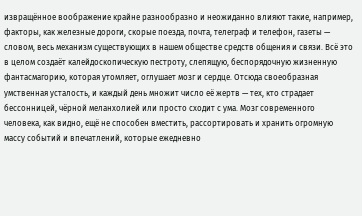извращённое воображение крайне разнообразно и неожиданно влияют такие, например, факторы, как железные дороги, скорые поезда, почта, телеграф и телефон, газеты — словом, весь механизм существующих в нашем обществе средств общения и связи. Всё это в целом создаёт калейдоскопическую пестроту, слепящую, беспорядочную жизненную фантасмагорию, которая утомляет, оглушает мозг и сердце. Отсюда своеобразная умственная усталость, и каждый день множит число её жертв — тех, кто страдает бессонницей, чёрной меланхолией или просто сходит с ума. Мозг современного человека, как видно, ещё не способен вместить, рассортировать и хранить огромную массу событий и впечатлений, которые ежедневно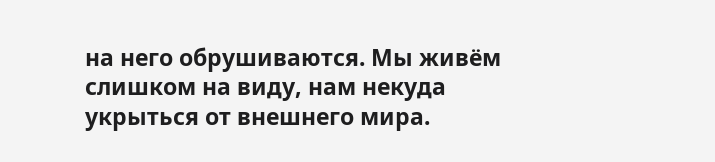на него обрушиваются. Мы живём слишком на виду, нам некуда укрыться от внешнего мира.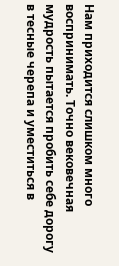Нам приходится слишком много воспринимать. Точно вековечная мудрость пытается пробить себе дорогу в тесные черепа и уместиться в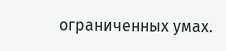ограниченных умах.